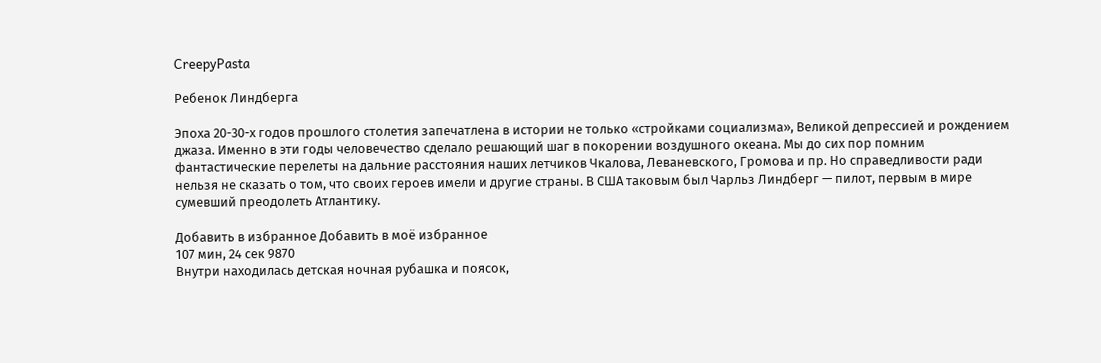CreepyPasta

Ребенок Линдберга

Эпоха 20-30-х годов прошлого столетия запечатлена в истории не только «стройками социализма», Великой депрессией и рождением джаза. Именно в эти годы человечество сделало решающий шаг в покорении воздушного океана. Мы до сих пор помним фантастические перелеты на дальние расстояния наших летчиков Чкалова, Леваневского, Громова и пр. Но справедливости ради нельзя не сказать о том, что своих героев имели и другие страны. В США таковым был Чарльз Линдберг — пилот, первым в мире сумевший преодолеть Атлантику.

Добавить в избранное Добавить в моё избранное
107 мин, 24 сек 9870
Внутри находилась детская ночная рубашка и поясок,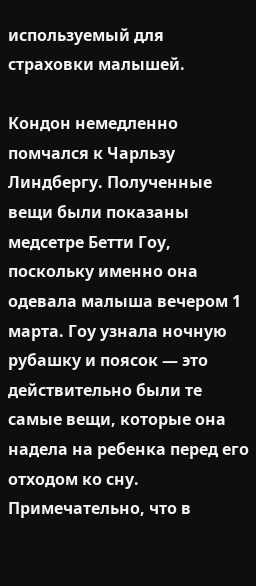используемый для страховки малышей.

Кондон немедленно помчался к Чарльзу Линдбергу. Полученные вещи были показаны медсетре Бетти Гоу, поскольку именно она одевала малыша вечером 1 марта. Гоу узнала ночную рубашку и поясок — это действительно были те самые вещи, которые она надела на ребенка перед его отходом ко сну. Примечательно, что в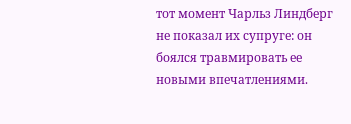тот момент Чарльз Линдберг не показал их супруге: он боялся травмировать ее новыми впечатлениями.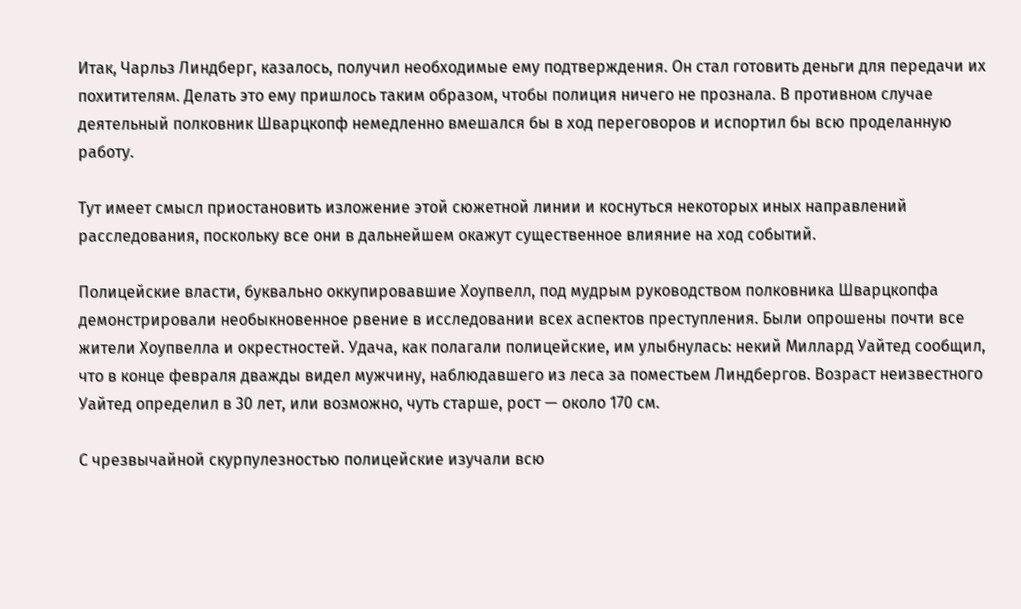Итак, Чарльз Линдберг, казалось, получил необходимые ему подтверждения. Он стал готовить деньги для передачи их похитителям. Делать это ему пришлось таким образом, чтобы полиция ничего не прознала. В противном случае деятельный полковник Шварцкопф немедленно вмешался бы в ход переговоров и испортил бы всю проделанную работу.

Тут имеет смысл приостановить изложение этой сюжетной линии и коснуться некоторых иных направлений расследования, поскольку все они в дальнейшем окажут существенное влияние на ход событий.

Полицейские власти, буквально оккупировавшие Хоупвелл, под мудрым руководством полковника Шварцкопфа демонстрировали необыкновенное рвение в исследовании всех аспектов преступления. Были опрошены почти все жители Хоупвелла и окрестностей. Удача, как полагали полицейские, им улыбнулась: некий Миллард Уайтед сообщил, что в конце февраля дважды видел мужчину, наблюдавшего из леса за поместьем Линдбергов. Возраст неизвестного Уайтед определил в 30 лет, или возможно, чуть старше, рост — около 170 см.

С чрезвычайной скурпулезностью полицейские изучали всю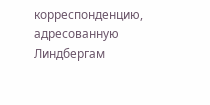корреспонденцию, адресованную Линдбергам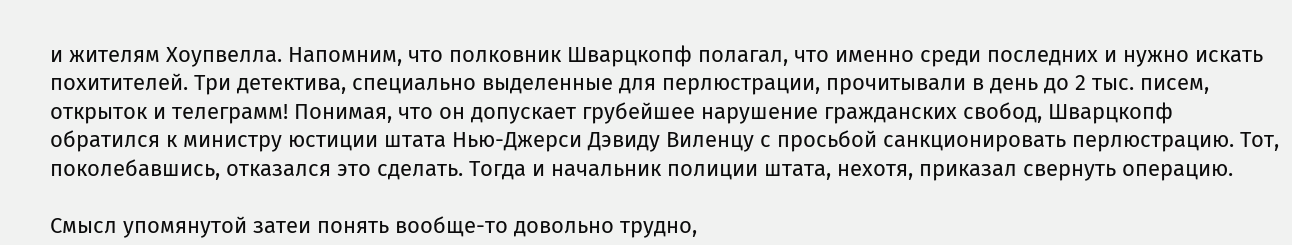и жителям Хоупвелла. Напомним, что полковник Шварцкопф полагал, что именно среди последних и нужно искать похитителей. Три детектива, специально выделенные для перлюстрации, прочитывали в день до 2 тыс. писем, открыток и телеграмм! Понимая, что он допускает грубейшее нарушение гражданских свобод, Шварцкопф обратился к министру юстиции штата Нью-Джерси Дэвиду Виленцу с просьбой санкционировать перлюстрацию. Тот, поколебавшись, отказался это сделать. Тогда и начальник полиции штата, нехотя, приказал свернуть операцию.

Смысл упомянутой затеи понять вообще-то довольно трудно,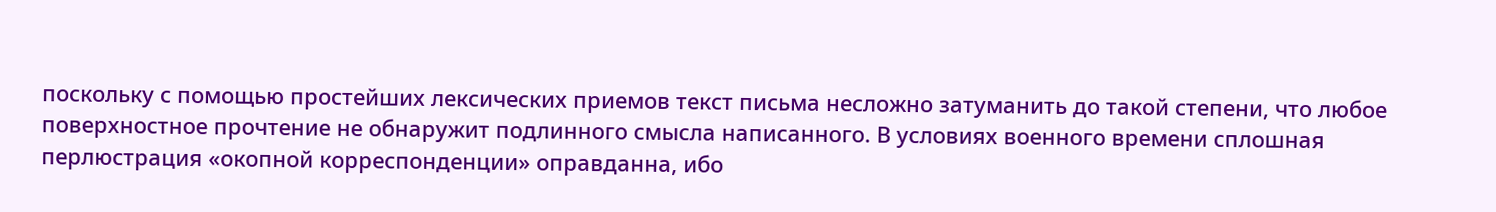поскольку с помощью простейших лексических приемов текст письма несложно затуманить до такой степени, что любое поверхностное прочтение не обнаружит подлинного смысла написанного. В условиях военного времени сплошная перлюстрация «окопной корреспонденции» оправданна, ибо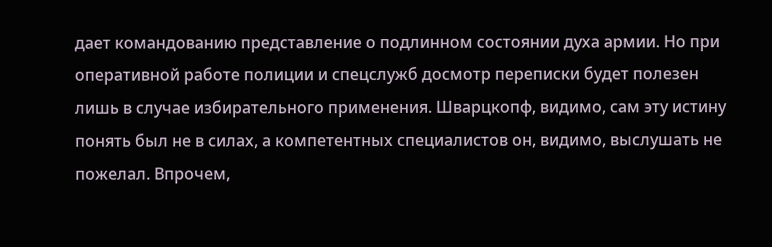дает командованию представление о подлинном состоянии духа армии. Но при оперативной работе полиции и спецслужб досмотр переписки будет полезен лишь в случае избирательного применения. Шварцкопф, видимо, сам эту истину понять был не в силах, а компетентных специалистов он, видимо, выслушать не пожелал. Впрочем,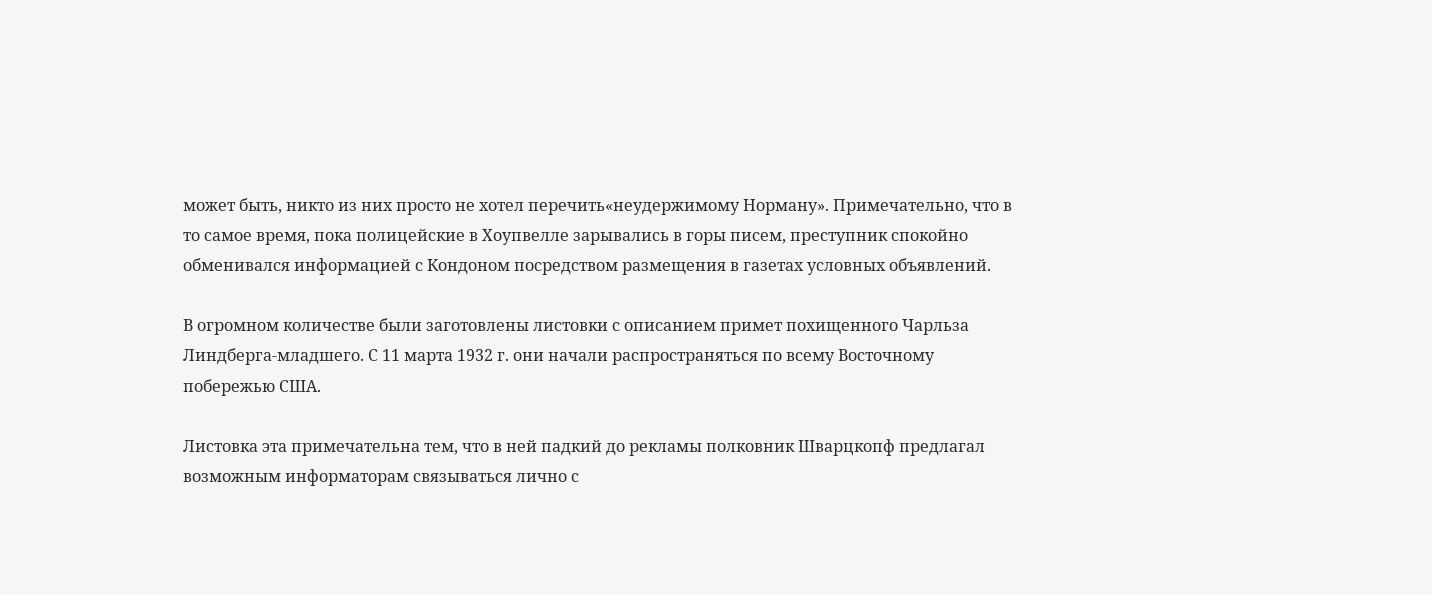может быть, никто из них просто не хотел перечить«неудержимому Норману». Примечательно, что в то самое время, пока полицейские в Хоупвелле зарывались в горы писем, преступник спокойно обменивался информацией с Кондоном посредством размещения в газетах условных объявлений.

В огромном количестве были заготовлены листовки с описанием примет похищенного Чарльза Линдберга-младшего. С 11 марта 1932 г. они начали распространяться по всему Восточному побережью США.

Листовка эта примечательна тем, что в ней падкий до рекламы полковник Шварцкопф предлагал возможным информаторам связываться лично с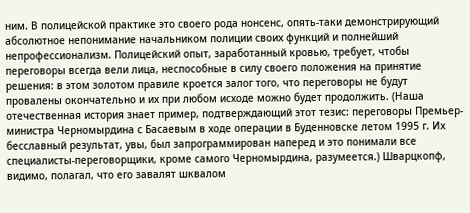ним. В полицейской практике это своего рода нонсенс, опять-таки демонстрирующий абсолютное непонимание начальником полиции своих функций и полнейший непрофессионализм. Полицейский опыт, заработанный кровью, требует, чтобы переговоры всегда вели лица, неспособные в силу своего положения на принятие решения: в этом золотом правиле кроется залог того, что переговоры не будут провалены окончательно и их при любом исходе можно будет продолжить. (Наша отечественная история знает пример, подтверждающий этот тезис: переговоры Премьер-министра Черномырдина с Басаевым в ходе операции в Буденновске летом 1995 г. Их бесславный результат, увы, был запрограммирован наперед и это понимали все специалисты-переговорщики, кроме самого Черномырдина, разумеется.) Шварцкопф, видимо, полагал, что его завалят шквалом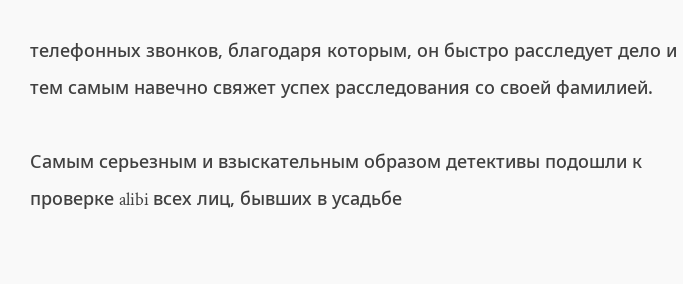телефонных звонков, благодаря которым, он быстро расследует дело и тем самым навечно свяжет успех расследования со своей фамилией.

Самым серьезным и взыскательным образом детективы подошли к проверке alibi всех лиц, бывших в усадьбе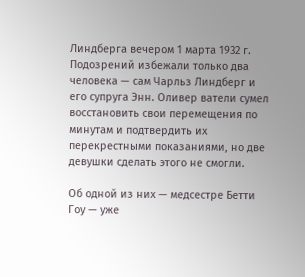Линдберга вечером 1 марта 1932 г. Подозрений избежали только два человека — сам Чарльз Линдберг и его супруга Энн. Оливер ватели сумел восстановить свои перемещения по минутам и подтвердить их перекрестными показаниями, но две девушки сделать этого не смогли.

Об одной из них — медсестре Бетти Гоу — уже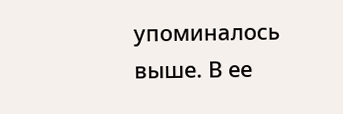упоминалось выше. В ее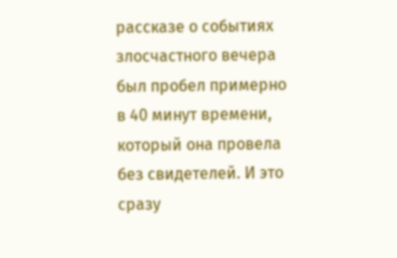рассказе о событиях злосчастного вечера был пробел примерно в 40 минут времени, который она провела без свидетелей. И это сразу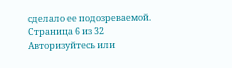сделало ее подозреваемой.
Страница 6 из 32
Авторизуйтесь или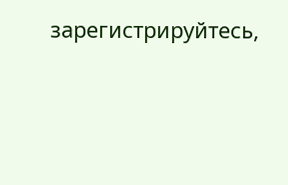зарегистрируйтесь,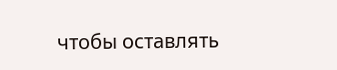чтобы оставлять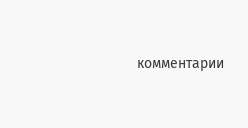комментарии